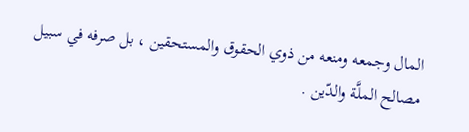المال وجمعه ومنعه من ذوي الحقوق والمستحقين ، بل صرفه في سبيل مصالح الملَّة والدّين .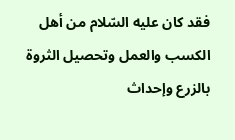فقد كان عليه السّلام من أهل الكسب والعمل وتحصيل الثروة بالزرع وإحداث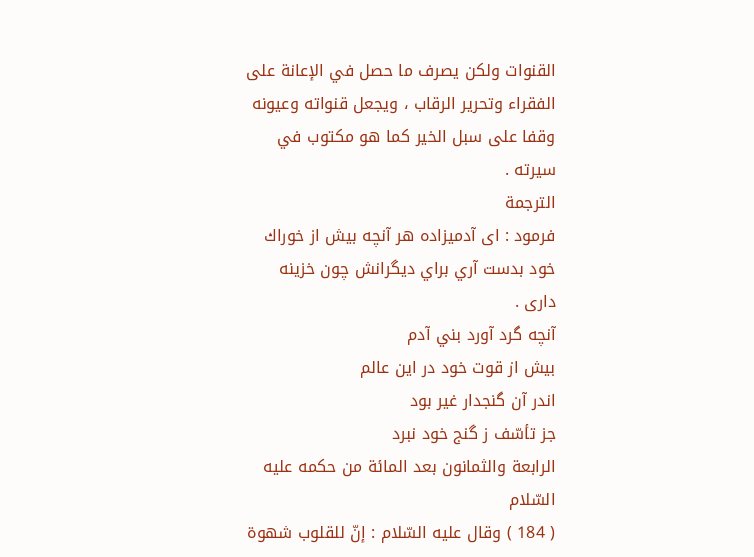القنوات ولكن يصرف ما حصل في الإعانة على الفقراء وتحرير الرقاب ، ويجعل قنواته وعيونه وقفا على سبل الخير كما هو مكتوب في سيرته .
الترجمة
فرمود : اى آدميزاده هر آنچه بيش از خوراك خود بدست آري براي ديگرانش چون خزينه دارى .
آنچه گرد آورد بني آدم
بيش از قوت خود در اين عالم
اندر آن گنجدار غير بود
جز تأسّف ز گنج خود نبرد
الرابعة والثمانون بعد المائة من حكمه عليه السّلام
( 184 ) وقال عليه السّلام : إنّ للقلوب شهوة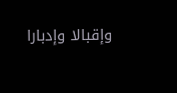وإقبالا وإدبارا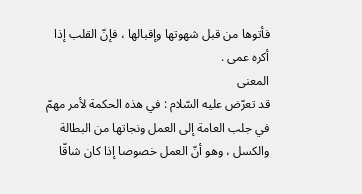فأتوها من قبل شهوتها وإقبالها ، فإنّ القلب إذا أكره عمى .
المعنى
قد تعرّض عليه السّلام : في هذه الحكمة لأمر مهمّ في جلب العامة إلى العمل ونجاتها من البطالة والكسل ، وهو أنّ العمل خصوصا إذا كان شاقّا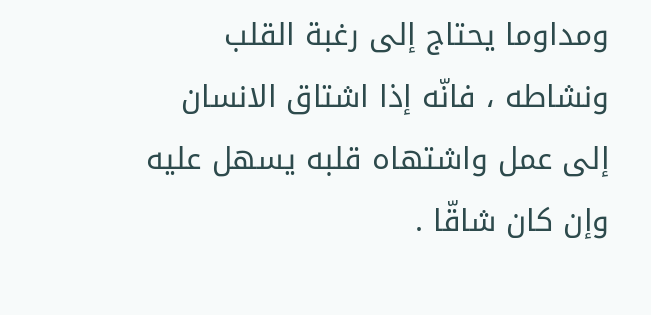ومداوما يحتاج إلى رغبة القلب ونشاطه ، فانّه إذا اشتاق الانسان إلى عمل واشتهاه قلبه يسهل عليه وإن كان شاقّا .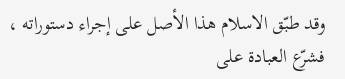وقد طبّق الاسلام هذا الأصل على إجراء دستوراته ، فشرّع العبادة على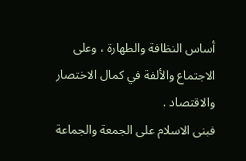أساس النظافة والطهارة ، وعلى الاجتماع والألفة في كمال الاختصار والاقتصاد .
فبنى الاسلام على الجمعة والجماعة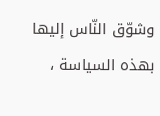وشوّق النّاس إليها بهذه السياسة ،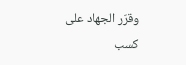وقرّر الجهاد على كسب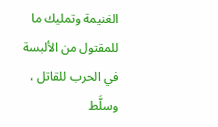الغنيمة وتمليك ما للمقتول من الألبسة في الحرب للقاتل ، وسلَّط